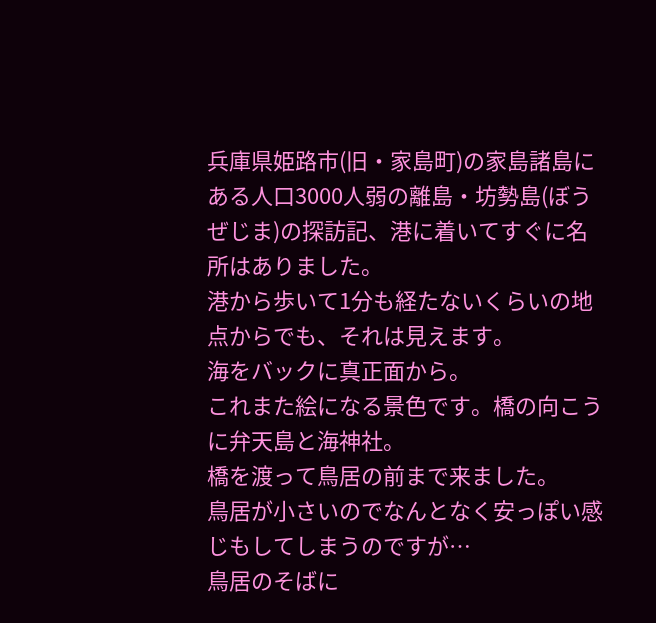兵庫県姫路市(旧・家島町)の家島諸島にある人口3000人弱の離島・坊勢島(ぼうぜじま)の探訪記、港に着いてすぐに名所はありました。
港から歩いて1分も経たないくらいの地点からでも、それは見えます。
海をバックに真正面から。
これまた絵になる景色です。橋の向こうに弁天島と海神社。
橋を渡って鳥居の前まで来ました。
鳥居が小さいのでなんとなく安っぽい感じもしてしまうのですが…
鳥居のそばに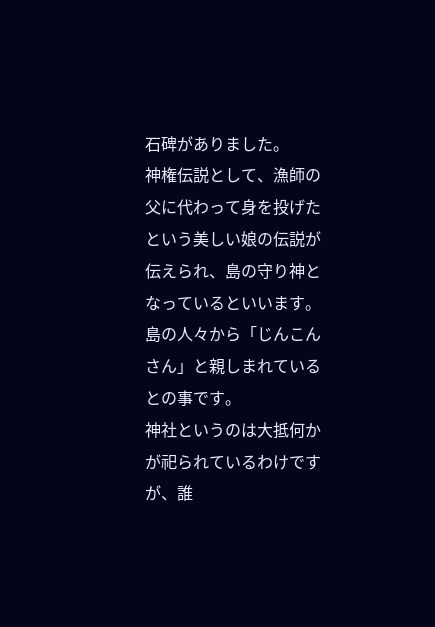石碑がありました。
神権伝説として、漁師の父に代わって身を投げたという美しい娘の伝説が伝えられ、島の守り神となっているといいます。島の人々から「じんこんさん」と親しまれているとの事です。
神社というのは大抵何かが祀られているわけですが、誰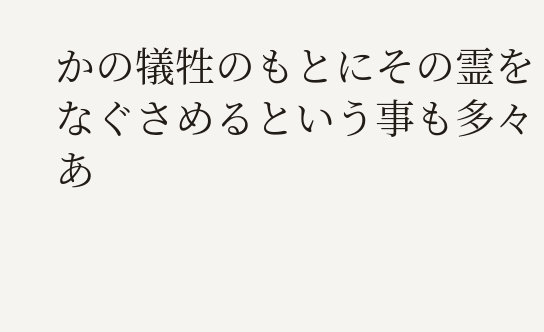かの犠牲のもとにその霊をなぐさめるという事も多々あ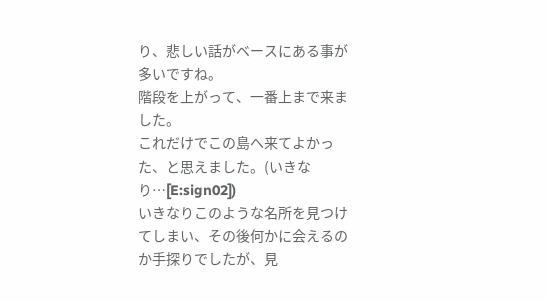り、悲しい話がベースにある事が多いですね。
階段を上がって、一番上まで来ました。
これだけでこの島へ来てよかった、と思えました。(いきなり…[E:sign02])
いきなりこのような名所を見つけてしまい、その後何かに会えるのか手探りでしたが、見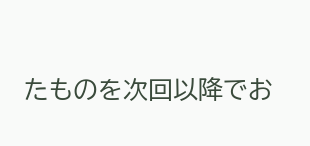たものを次回以降でお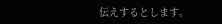伝えするとします。